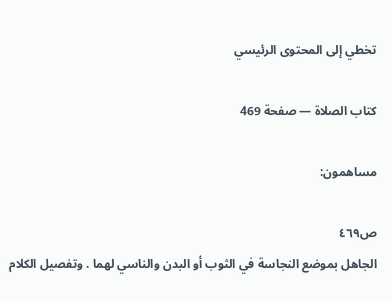تخطي إلى المحتوى الرئيسي

كتاب الصلاة — صفحة 469

مساهمون:

ص٤٦٩
الجاهل بموضع النجاسة في الثوب أو البدن والناسي لهما . وتفصيل الكلام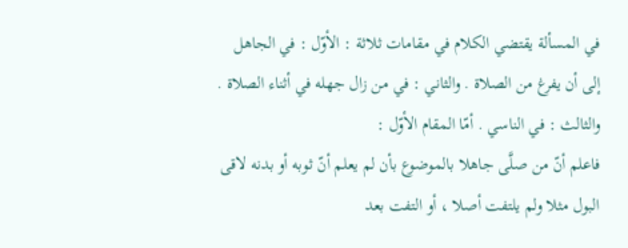في المسألة يقتضي الكلام في مقامات ثلاثة : الأوّل : في الجاهل إلى أن يفرغ من الصلاة . والثاني : في من زال جهله في أثناء الصلاة . والثالث : في الناسي . أمّا المقام الأوّل :
فاعلم أنّ من صلَّى جاهلا بالموضوع بأن لم يعلم أنّ ثوبه أو بدنه لاقى البول مثلا ولم يلتفت أصلا ، أو التفت بعد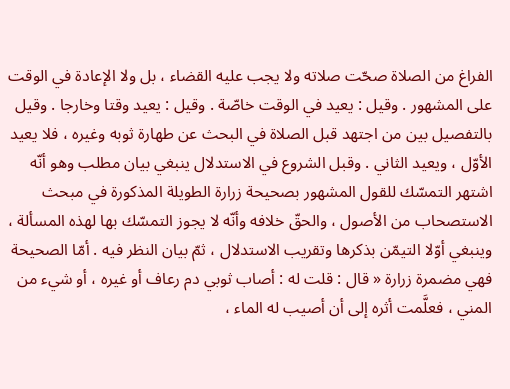الفراغ من الصلاة صحّت صلاته ولا يجب عليه القضاء ، بل ولا الإعادة في الوقت على المشهور . وقيل : يعيد في الوقت خاصّة . وقيل : يعيد وقتا وخارجا . وقيل بالتفصيل بين من اجتهد قبل الصلاة في البحث عن طهارة ثوبه وغيره ، فلا يعيد الأوّل ، ويعيد الثاني . وقبل الشروع في الاستدلال ينبغي بيان مطلب وهو أنّه اشتهر التمسّك للقول المشهور بصحيحة زرارة الطويلة المذكورة في مبحث الاستصحاب من الأصول ، والحقّ خلافه وأنّه لا يجوز التمسّك بها لهذه المسألة ، وينبغي أوّلا التيمّن بذكرها وتقريب الاستدلال ، ثمّ بيان النظر فيه . أمّا الصحيحة فهي مضمرة زرارة « قال : قلت له : أصاب ثوبي دم رعاف أو غيره ، أو شيء من المني ، فعلَّمت أثره إلى أن أصيب له الماء ،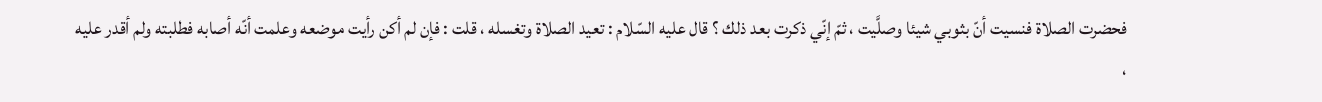فحضرت الصلاة فنسيت أنّ بثوبي شيئا وصلَّيت ، ثمّ إنّي ذكرت بعد ذلك ؟ قال عليه السّلام : تعيد الصلاة وتغسله ، قلت : فإن لم أكن رأيت موضعه وعلمت أنّه أصابه فطلبته ولم أقدر عليه ،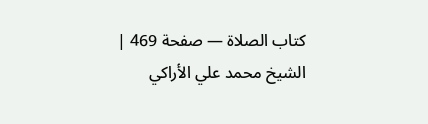كتاب الصلاة — صفحة 469 | الشيخ محمد علي الأراكي